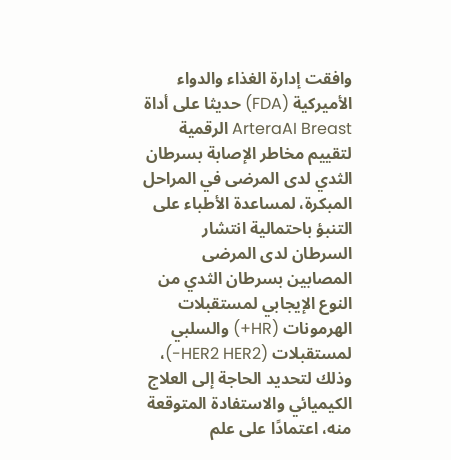وافقت إدارة الغذاء والدواء الأميركية (FDA) حديثا على أداة ArteraAI Breast الرقمية لتقييم مخاطر الإصابة بسرطان الثدي لدى المرضى في المراحل المبكرة، لمساعدة الأطباء على التنبؤ باحتمالية انتشار السرطان لدى المرضى المصابين بسرطان الثدي من النوع الإيجابي لمستقبلات الهرمونات (HR+) والسلبي لمستقبلات (HER2 HER2-)، وذلك لتحديد الحاجة إلى العلاج الكيميائي والاستفادة المتوقعة منه، اعتمادًا على علم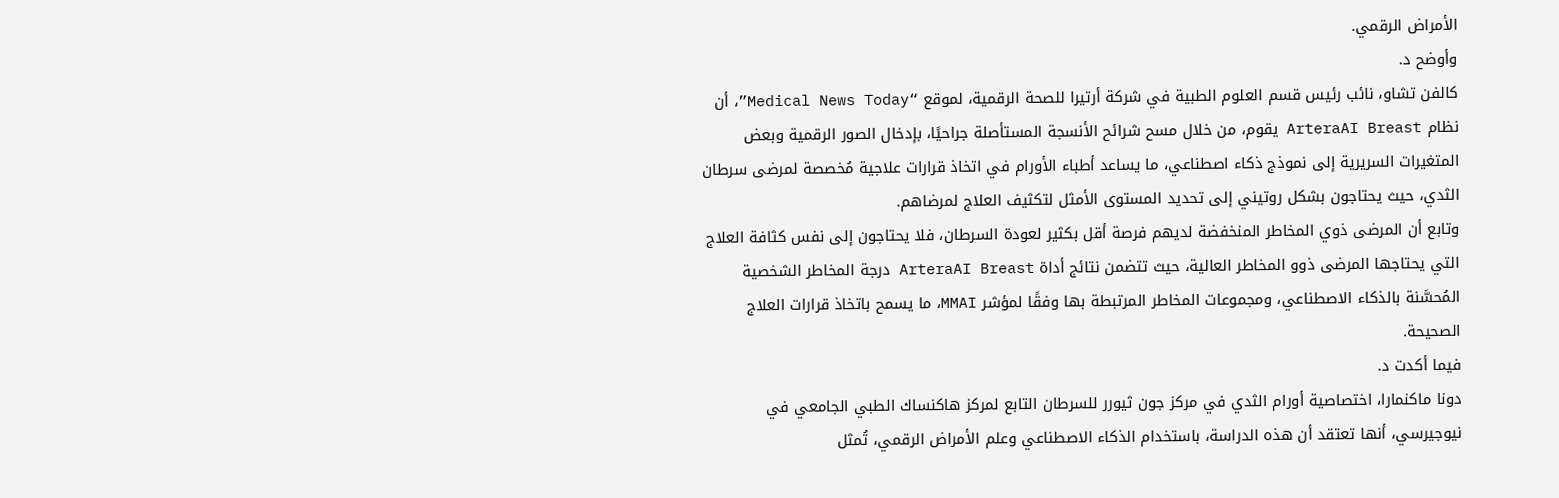الأمراض الرقمي.
وأوضح د.
كالفن تشاو، نائب رئيس قسم العلوم الطبية في شركة أرتيرا للصحة الرقمية، لموقع “Medical News Today”، أن نظام ArteraAI Breast يقوم، من خلال مسح شرائح الأنسجة المستأصلة جراحيًا، بإدخال الصور الرقمية وبعض المتغيرات السريرية إلى نموذج ذكاء اصطناعي، ما يساعد أطباء الأورام في اتخاذ قرارات علاجية مُخصصة لمرضى سرطان الثدي، حيث يحتاجون بشكل روتيني إلى تحديد المستوى الأمثل لتكثيف العلاج لمرضاهم.
وتابع أن المرضى ذوي المخاطر المنخفضة لديهم فرصة أقل بكثير لعودة السرطان، فلا يحتاجون إلى نفس كثافة العلاج التي يحتاجها المرضى ذوو المخاطر العالية، حيث تتضمن نتائج أداة ArteraAI Breast درجة المخاطر الشخصية المُحسَّنة بالذكاء الاصطناعي، ومجموعات المخاطر المرتبطة بها وفقًا لمؤشر MMAI، ما يسمح باتخاذ قرارات العلاج الصحيحة.
فيما أكدت د.
دونا ماكنمارا، اختصاصية أورام الثدي في مركز جون ثيورر للسرطان التابع لمركز هاكنساك الطبي الجامعي في نيوجيرسي، أنها تعتقد أن هذه الدراسة، باستخدام الذكاء الاصطناعي وعلم الأمراض الرقمي، تُمثل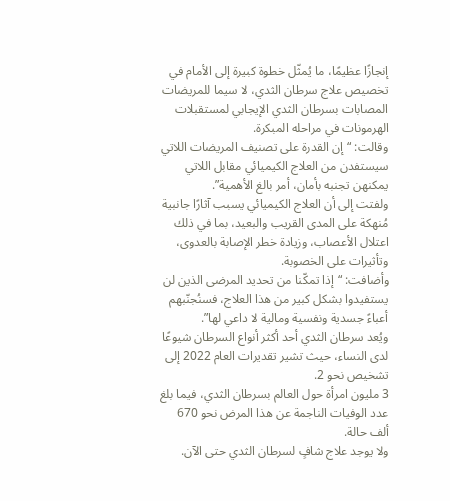إنجازًا عظيمًا، ما يُمثّل خطوة كبيرة إلى الأمام في تخصيص علاج سرطان الثدي، لا سيما للمريضات المصابات بسرطان الثدي الإيجابي لمستقبلات الهرمونات في مراحله المبكرة.
وقالت: “إن القدرة على تصنيف المريضات اللاتي سيستفدن من العلاج الكيميائي مقابل اللاتي يمكنهن تجنبه بأمان، أمر بالغ الأهمية”.
ولفتت إلى أن العلاج الكيميائي يسبب آثارًا جانبية مُنهكة على المدى القريب والبعيد، بما في ذلك اعتلال الأعصاب، وزيادة خطر الإصابة بالعدوى، وتأثيرات على الخصوبة.
وأضافت: “إذا تمكّنا من تحديد المرضى الذين لن يستفيدوا بشكل كبير من هذا العلاج، فسنُجنّبهم أعباءً جسدية ونفسية ومالية لا داعي لها”.
ويُعد سرطان الثدي أحد أكثر أنواع السرطان شيوعًا لدى النساء، حيث تشير تقديرات العام 2022 إلى تشخيص نحو 2.
3 مليون امرأة حول العالم بسرطان الثدي، فيما بلغ عدد الوفيات الناجمة عن هذا المرض نحو 670 ألف حالة.
ولا يوجد علاج شافٍ لسرطان الثدي حتى الآن.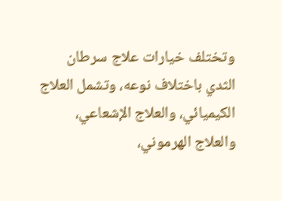وتختلف خيارات علاج سرطان الثدي باختلاف نوعه، وتشمل العلاج الكيميائي، والعلاج الإشعاعي، والعلاج الهرموني،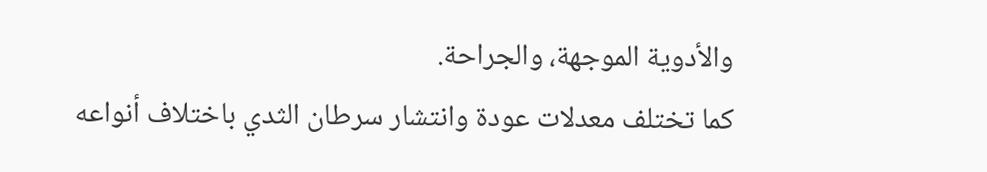والأدوية الموجهة، والجراحة.
كما تختلف معدلات عودة وانتشار سرطان الثدي باختلاف أنواعه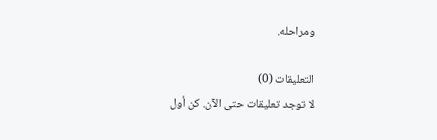ومراحله.

التعليقات (0)
لا توجد تعليقات حتى الآن. كن أول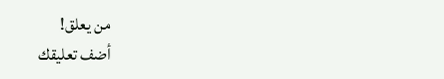من يعلق!
أضف تعليقك